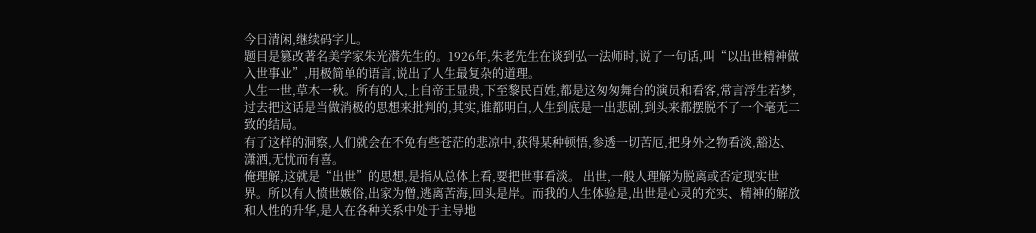今日清闲,继续码字儿。
题目是篡改著名美学家朱光潜先生的。1926年,朱老先生在谈到弘一法师时,说了一句话,叫“以出世精神做入世事业”,用极简单的语言,说出了人生最复杂的道理。
人生一世,草木一秋。所有的人,上自帝王显贵,下至黎民百姓,都是这匆匆舞台的演员和看客,常言浮生若梦,过去把这话是当做消极的思想来批判的,其实,谁都明白,人生到底是一出悲剧,到头来都摆脱不了一个毫无二致的结局。
有了这样的洞察,人们就会在不免有些苍茫的悲凉中,获得某种顿悟,参透一切苦厄,把身外之物看淡,豁达、潇洒,无忧而有喜。
俺理解,这就是“出世”的思想,是指从总体上看,要把世事看淡。 出世,一般人理解为脱离或否定现实世界。所以有人愤世嫉俗,出家为僧,逃离苦海,回头是岸。而我的人生体验是,出世是心灵的充实、精神的解放和人性的升华,是人在各种关系中处于主导地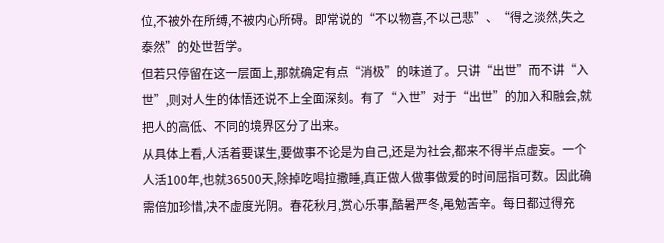位,不被外在所缚,不被内心所碍。即常说的“不以物喜,不以己悲”、“得之淡然,失之泰然”的处世哲学。
但若只停留在这一层面上,那就确定有点“消极”的味道了。只讲“出世”而不讲“入世”,则对人生的体悟还说不上全面深刻。有了“入世”对于“出世”的加入和融会,就把人的高低、不同的境界区分了出来。
从具体上看,人活着要谋生,要做事不论是为自己,还是为社会,都来不得半点虚妄。一个人活100年,也就36500天,除掉吃喝拉撒睡,真正做人做事做爱的时间屈指可数。因此确需倍加珍惜,决不虚度光阴。春花秋月,赏心乐事,酷暑严冬,黾勉苦辛。每日都过得充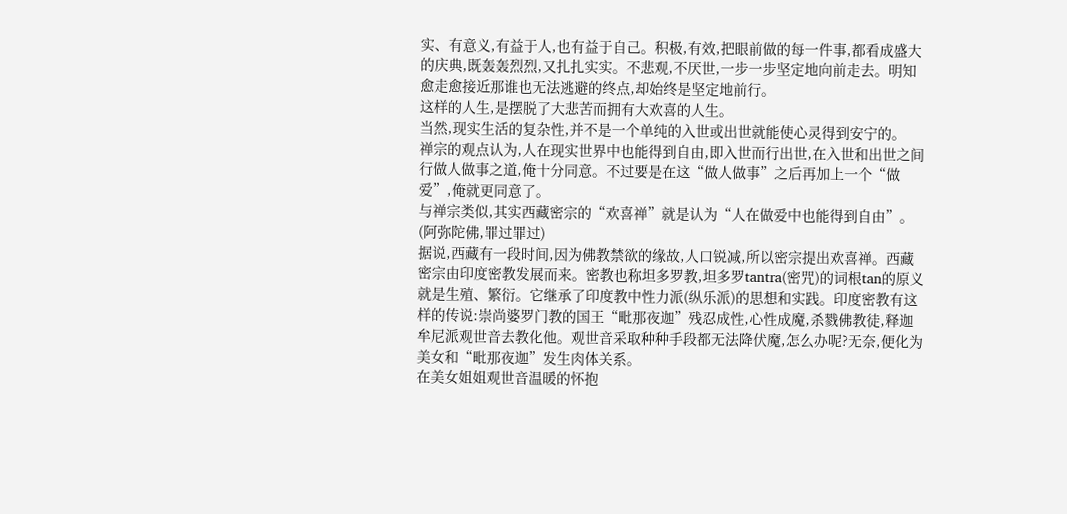实、有意义,有益于人,也有益于自己。积极,有效,把眼前做的每一件事,都看成盛大的庆典,既轰轰烈烈,又扎扎实实。不悲观,不厌世,一步一步坚定地向前走去。明知愈走愈接近那谁也无法逃避的终点,却始终是坚定地前行。
这样的人生,是摆脱了大悲苦而拥有大欢喜的人生。
当然,现实生活的复杂性,并不是一个单纯的入世或出世就能使心灵得到安宁的。
禅宗的观点认为,人在现实世界中也能得到自由,即入世而行出世,在入世和出世之间行做人做事之道,俺十分同意。不过要是在这“做人做事”之后再加上一个“做爱”,俺就更同意了。
与禅宗类似,其实西藏密宗的“欢喜禅”就是认为“人在做爱中也能得到自由”。(阿弥陀佛,罪过罪过)
据说,西藏有一段时间,因为佛教禁欲的缘故,人口锐减,所以密宗提出欢喜禅。西藏密宗由印度密教发展而来。密教也称坦多罗教,坦多罗tantra(密咒)的词根tan的原义就是生殖、繁衍。它继承了印度教中性力派(纵乐派)的思想和实践。印度密教有这样的传说:崇尚婆罗门教的国王“毗那夜迦”残忍成性,心性成魔,杀戮佛教徒,释迦牟尼派观世音去教化他。观世音采取种种手段都无法降伏魔,怎么办呢?无奈,便化为美女和“毗那夜迦”发生肉体关系。
在美女姐姐观世音温暖的怀抱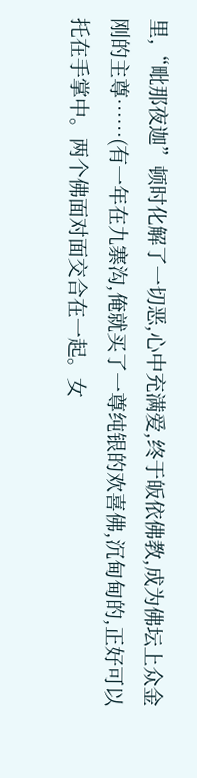里,“毗那夜迦”顿时化解了一切恶,心中充满爱,终于皈依佛教,成为佛坛上众金刚的主尊……(有一年在九寨沟,俺就买了一尊纯银的欢喜佛,沉甸甸的,正好可以托在手掌中。两个佛面对面交合在一起。女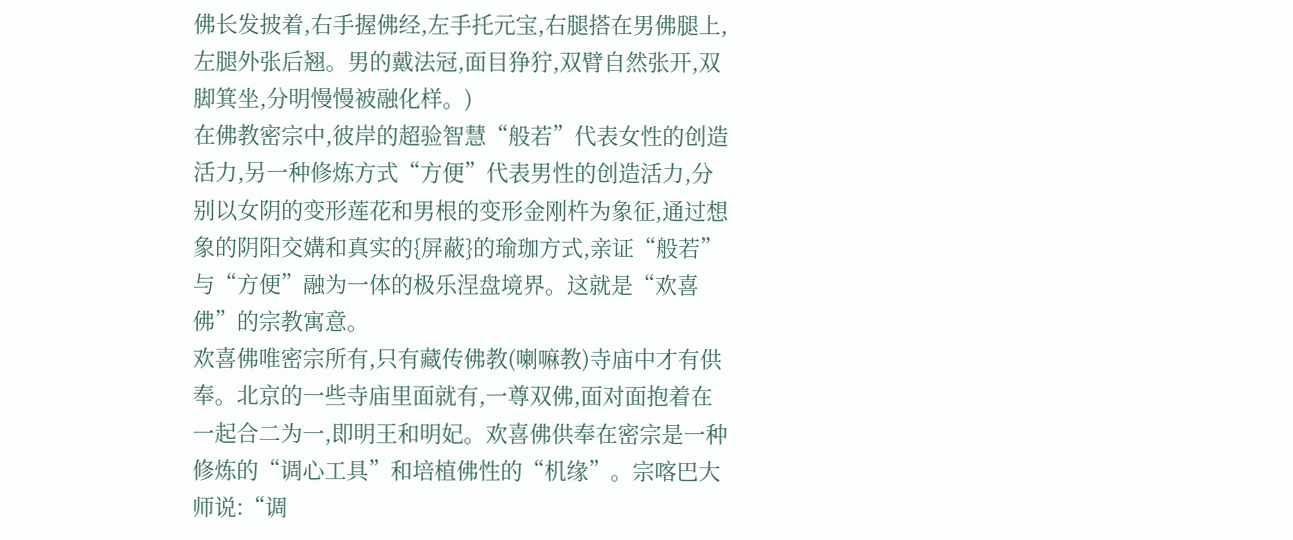佛长发披着,右手握佛经,左手托元宝,右腿搭在男佛腿上,左腿外张后翘。男的戴法冠,面目狰狞,双臂自然张开,双脚箕坐,分明慢慢被融化样。)
在佛教密宗中,彼岸的超验智慧“般若”代表女性的创造活力,另一种修炼方式“方便”代表男性的创造活力,分别以女阴的变形莲花和男根的变形金刚杵为象征,通过想象的阴阳交媾和真实的{屏蔽}的瑜珈方式,亲证“般若”与“方便”融为一体的极乐涅盘境界。这就是“欢喜佛”的宗教寓意。
欢喜佛唯密宗所有,只有藏传佛教(喇嘛教)寺庙中才有供奉。北京的一些寺庙里面就有,一尊双佛,面对面抱着在一起合二为一,即明王和明妃。欢喜佛供奉在密宗是一种修炼的“调心工具”和培植佛性的“机缘”。宗喀巴大师说:“调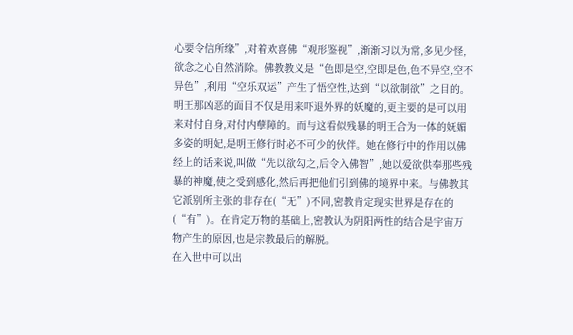心要令信所缘”,对着欢喜佛“观形鉴视”,渐渐习以为常,多见少怪,欲念之心自然消除。佛教教义是“色即是空,空即是色,色不异空,空不异色”,利用“空乐双运”产生了悟空性,达到“以欲制欲”之目的。明王那凶恶的面目不仅是用来吓退外界的妖魔的,更主要的是可以用来对付自身,对付内孽障的。而与这看似残暴的明王合为一体的妩媚多姿的明妃,是明王修行时必不可少的伙伴。她在修行中的作用以佛经上的话来说,叫做“先以欲勾之,后令入佛智”,她以爱欲供奉那些残暴的神魔,使之受到感化,然后再把他们引到佛的境界中来。与佛教其它派别所主张的非存在(“无”)不同,密教肯定现实世界是存在的(“有”)。在肯定万物的基础上,密教认为阴阳两性的结合是宇宙万物产生的原因,也是宗教最后的解脱。
在入世中可以出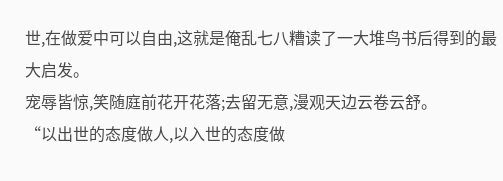世,在做爱中可以自由,这就是俺乱七八糟读了一大堆鸟书后得到的最大启发。
宠辱皆惊,笑随庭前花开花落;去留无意,漫观天边云卷云舒。
“以出世的态度做人,以入世的态度做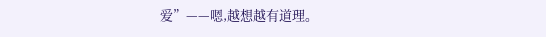爱”——嗯,越想越有道理。